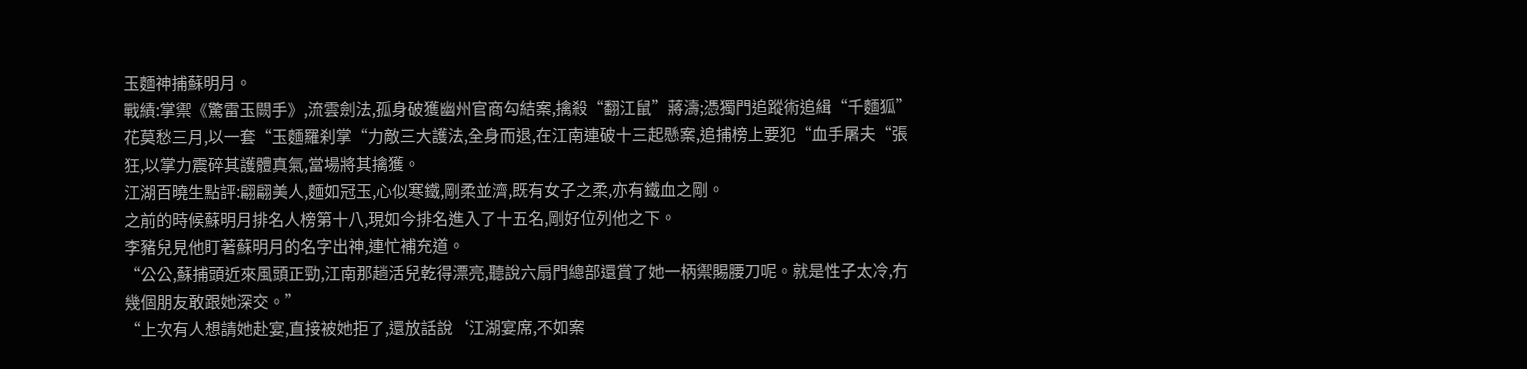玉麵神捕蘇明月。
戰績:掌禦《驚雷玉闕手》,流雲劍法,孤身破獲幽州官商勾結案,擒殺“翻江鼠”蔣濤;憑獨門追蹤術追緝“千麵狐”花莫愁三月,以一套“玉麵羅刹掌“力敵三大護法,全身而退,在江南連破十三起懸案,追捕榜上要犯“血手屠夫“張狂,以掌力震碎其護體真氣,當場將其擒獲。
江湖百曉生點評:翩翩美人,麵如冠玉,心似寒鐵,剛柔並濟,既有女子之柔,亦有鐵血之剛。
之前的時候蘇明月排名人榜第十八,現如今排名進入了十五名,剛好位列他之下。
李豬兒見他盯著蘇明月的名字出神,連忙補充道。
“公公,蘇捕頭近來風頭正勁,江南那趟活兒乾得漂亮,聽說六扇門總部還賞了她一柄禦賜腰刀呢。就是性子太冷,冇幾個朋友敢跟她深交。”
“上次有人想請她赴宴,直接被她拒了,還放話說‘江湖宴席,不如案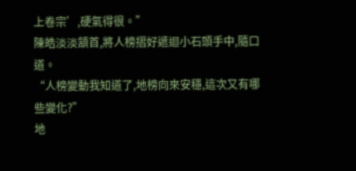上卷宗’,硬氣得很。”
陳皓淡淡頷首,將人榜摺好遞迴小石頭手中,隨口道。
“人榜變動我知道了,地榜向來安穩,這次又有哪些變化?”
地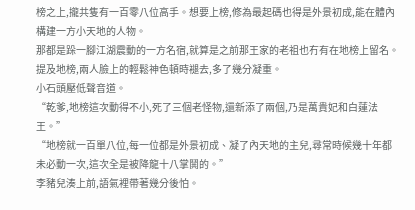榜之上,攏共隻有一百零八位高手。想要上榜,修為最起碼也得是外景初成,能在體內構建一方小天地的人物。
那都是跺一腳江湖震動的一方名宿,就算是之前那王家的老祖也冇有在地榜上留名。
提及地榜,兩人臉上的輕鬆神色頓時褪去,多了幾分凝重。
小石頭壓低聲音道。
“乾爹,地榜這次動得不小,死了三個老怪物,還新添了兩個,乃是萬貴妃和白蓮法王。”
“地榜就一百單八位,每一位都是外景初成、凝了內天地的主兒,尋常時候幾十年都未必動一次,這次全是被降龍十八掌鬨的。”
李豬兒湊上前,語氣裡帶著幾分後怕。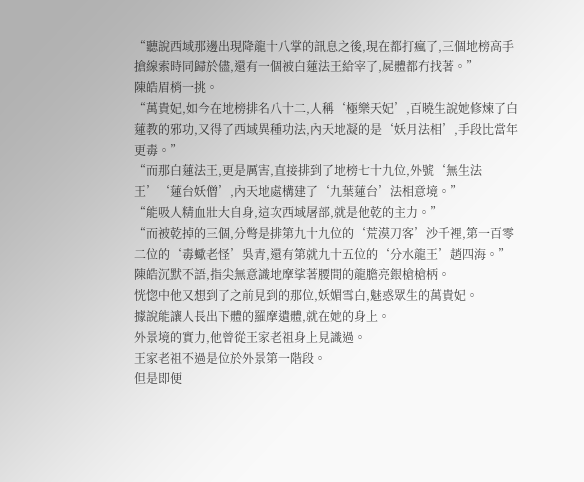“聽說西域那邊出現降龍十八掌的訊息之後,現在都打瘋了,三個地榜高手搶線索時同歸於儘,還有一個被白蓮法王給宰了,屍體都冇找著。”
陳皓眉梢一挑。
“萬貴妃,如今在地榜排名八十二,人稱‘極樂天妃’,百曉生說她修煉了白蓮教的邪功,又得了西域異種功法,內天地凝的是‘妖月法相’,手段比當年更毒。”
“而那白蓮法王,更是厲害,直接排到了地榜七十九位,外號‘無生法王’‘蓮台妖僧’,內天地處構建了‘九葉蓮台’法相意境。”
“能吸人精血壯大自身,這次西域屠部,就是他乾的主力。”
“而被乾掉的三個,分彆是排第九十九位的‘荒漠刀客’沙千裡,第一百零二位的‘毒蠍老怪’吳青,還有第就九十五位的‘分水龍王’趙四海。”
陳皓沉默不語,指尖無意識地摩挲著腰間的龍膽亮銀槍槍柄。
恍惚中他又想到了之前見到的那位,妖媚雪白,魅惑眾生的萬貴妃。
據說能讓人長出下體的羅摩遺體,就在她的身上。
外景境的實力,他曾從王家老祖身上見識過。
王家老祖不過是位於外景第一階段。
但是即便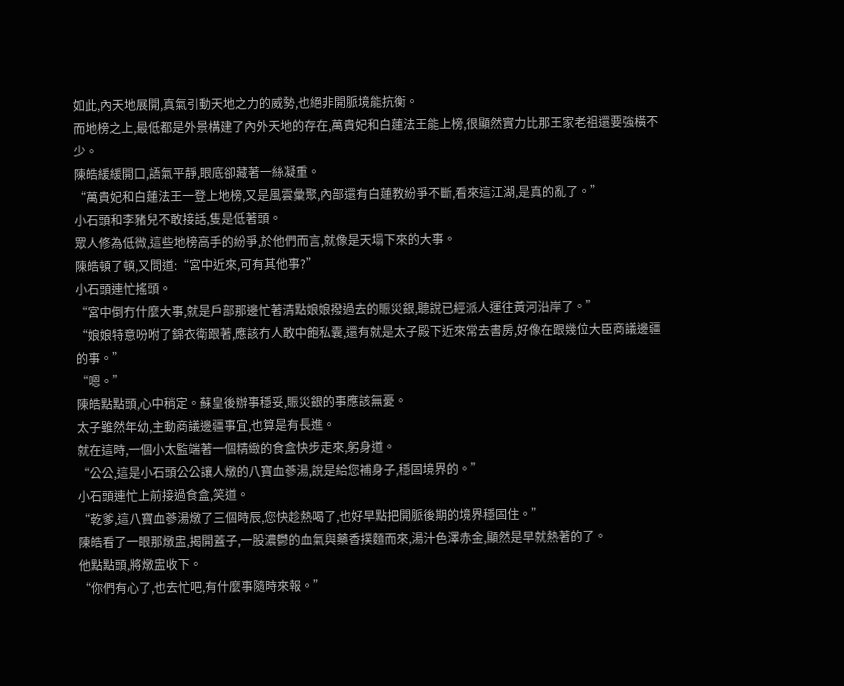如此,內天地展開,真氣引動天地之力的威勢,也絕非開脈境能抗衡。
而地榜之上,最低都是外景構建了內外天地的存在,萬貴妃和白蓮法王能上榜,很顯然實力比那王家老祖還要強橫不少。
陳皓緩緩開口,語氣平靜,眼底卻藏著一絲凝重。
“萬貴妃和白蓮法王一登上地榜,又是風雲彙聚,內部還有白蓮教紛爭不斷,看來這江湖,是真的亂了。”
小石頭和李豬兒不敢接話,隻是低著頭。
眾人修為低微,這些地榜高手的紛爭,於他們而言,就像是天塌下來的大事。
陳皓頓了頓,又問道:“宮中近來,可有其他事?”
小石頭連忙搖頭。
“宮中倒冇什麼大事,就是戶部那邊忙著清點娘娘撥過去的賑災銀,聽說已經派人運往黃河沿岸了。”
“娘娘特意吩咐了錦衣衛跟著,應該冇人敢中飽私囊,還有就是太子殿下近來常去書房,好像在跟幾位大臣商議邊疆的事。”
“嗯。”
陳皓點點頭,心中稍定。蘇皇後辦事穩妥,賑災銀的事應該無憂。
太子雖然年幼,主動商議邊疆事宜,也算是有長進。
就在這時,一個小太監端著一個精緻的食盒快步走來,躬身道。
“公公,這是小石頭公公讓人燉的八寶血蔘湯,說是給您補身子,穩固境界的。”
小石頭連忙上前接過食盒,笑道。
“乾爹,這八寶血蔘湯燉了三個時辰,您快趁熱喝了,也好早點把開脈後期的境界穩固住。”
陳皓看了一眼那燉盅,揭開蓋子,一股濃鬱的血氣與藥香撲麵而來,湯汁色澤赤金,顯然是早就熱著的了。
他點點頭,將燉盅收下。
“你們有心了,也去忙吧,有什麼事隨時來報。”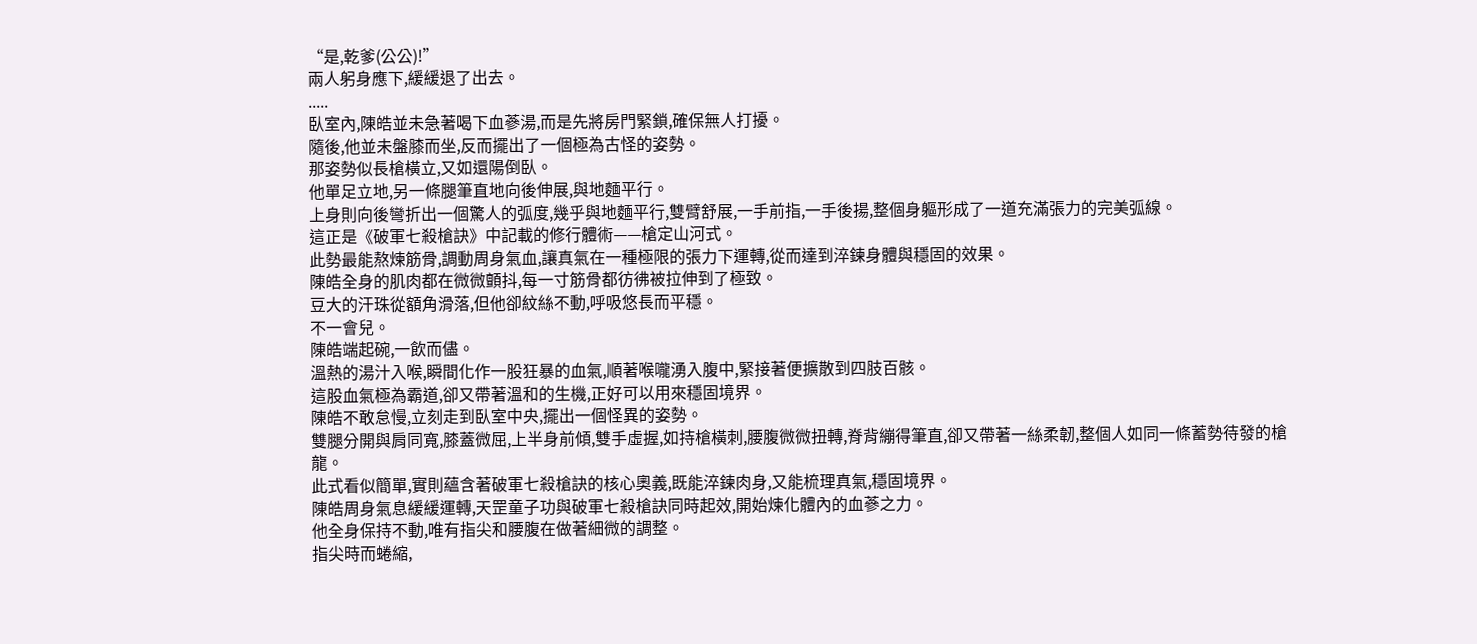“是,乾爹(公公)!”
兩人躬身應下,緩緩退了出去。
.....
臥室內,陳皓並未急著喝下血蔘湯,而是先將房門緊鎖,確保無人打擾。
隨後,他並未盤膝而坐,反而擺出了一個極為古怪的姿勢。
那姿勢似長槍橫立,又如還陽倒臥。
他單足立地,另一條腿筆直地向後伸展,與地麵平行。
上身則向後彎折出一個驚人的弧度,幾乎與地麵平行,雙臂舒展,一手前指,一手後揚,整個身軀形成了一道充滿張力的完美弧線。
這正是《破軍七殺槍訣》中記載的修行體術——槍定山河式。
此勢最能熬煉筋骨,調動周身氣血,讓真氣在一種極限的張力下運轉,從而達到淬鍊身體與穩固的效果。
陳皓全身的肌肉都在微微顫抖,每一寸筋骨都彷彿被拉伸到了極致。
豆大的汗珠從額角滑落,但他卻紋絲不動,呼吸悠長而平穩。
不一會兒。
陳皓端起碗,一飲而儘。
溫熱的湯汁入喉,瞬間化作一股狂暴的血氣,順著喉嚨湧入腹中,緊接著便擴散到四肢百骸。
這股血氣極為霸道,卻又帶著溫和的生機,正好可以用來穩固境界。
陳皓不敢怠慢,立刻走到臥室中央,擺出一個怪異的姿勢。
雙腿分開與肩同寬,膝蓋微屈,上半身前傾,雙手虛握,如持槍橫刺,腰腹微微扭轉,脊背繃得筆直,卻又帶著一絲柔韌,整個人如同一條蓄勢待發的槍龍。
此式看似簡單,實則蘊含著破軍七殺槍訣的核心奧義,既能淬鍊肉身,又能梳理真氣,穩固境界。
陳皓周身氣息緩緩運轉,天罡童子功與破軍七殺槍訣同時起效,開始煉化體內的血蔘之力。
他全身保持不動,唯有指尖和腰腹在做著細微的調整。
指尖時而蜷縮,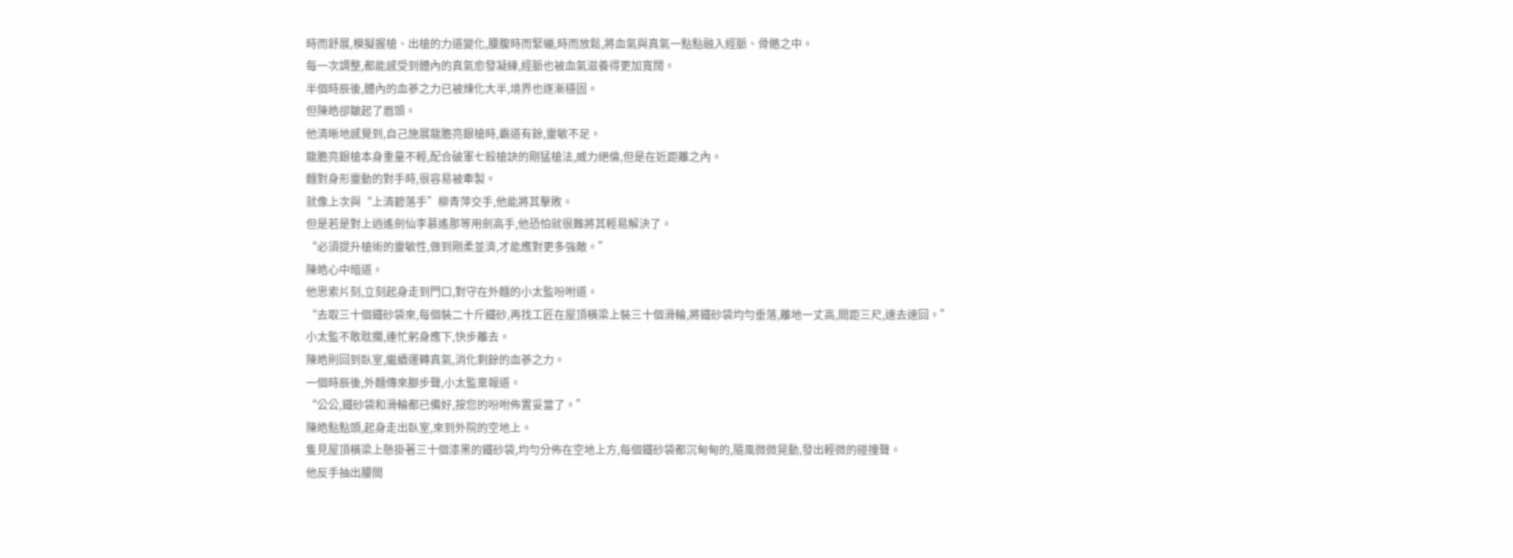時而舒展,模擬握槍、出槍的力道變化,腰腹時而緊繃,時而放鬆,將血氣與真氣一點點融入經脈、骨骼之中。
每一次調整,都能感受到體內的真氣愈發凝練,經脈也被血氣滋養得更加寬闊。
半個時辰後,體內的血蔘之力已被煉化大半,境界也逐漸穩固。
但陳皓卻皺起了眉頭。
他清晰地感覺到,自己施展龍膽亮銀槍時,霸道有餘,靈敏不足。
龍膽亮銀槍本身重量不輕,配合破軍七殺槍訣的剛猛槍法,威力絕倫,但是在近距離之內。
麵對身形靈動的對手時,很容易被牽製。
就像上次與“上清碧落手”柳青萍交手,他能將其擊敗。
但是若是對上逍遙劍仙李慕遙那等用劍高手,他恐怕就很難將其輕易解決了。
“必須提升槍術的靈敏性,做到剛柔並濟,才能應對更多強敵。”
陳皓心中暗道。
他思索片刻,立刻起身走到門口,對守在外麵的小太監吩咐道。
“去取三十個鐵砂袋來,每個裝二十斤鐵砂,再找工匠在屋頂橫梁上裝三十個滑輪,將鐵砂袋均勻垂落,離地一丈高,間距三尺,速去速回。”
小太監不敢耽擱,連忙躬身應下,快步離去。
陳皓則回到臥室,繼續運轉真氣,消化剩餘的血蔘之力。
一個時辰後,外麵傳來腳步聲,小太監稟報道。
“公公,鐵砂袋和滑輪都已備好,按您的吩咐佈置妥當了。”
陳皓點點頭,起身走出臥室,來到外院的空地上。
隻見屋頂橫梁上懸掛著三十個漆黑的鐵砂袋,均勻分佈在空地上方,每個鐵砂袋都沉甸甸的,隨風微微晃動,發出輕微的碰撞聲。
他反手抽出腰間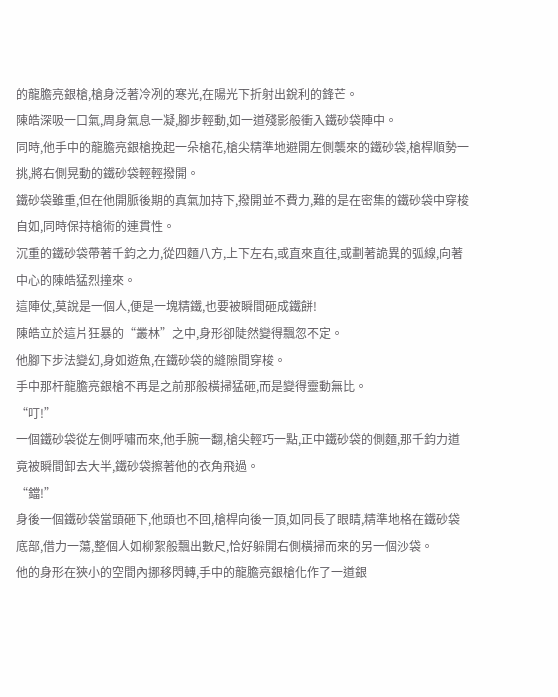的龍膽亮銀槍,槍身泛著冷冽的寒光,在陽光下折射出銳利的鋒芒。
陳皓深吸一口氣,周身氣息一凝,腳步輕動,如一道殘影般衝入鐵砂袋陣中。
同時,他手中的龍膽亮銀槍挽起一朵槍花,槍尖精準地避開左側襲來的鐵砂袋,槍桿順勢一挑,將右側晃動的鐵砂袋輕輕撥開。
鐵砂袋雖重,但在他開脈後期的真氣加持下,撥開並不費力,難的是在密集的鐵砂袋中穿梭自如,同時保持槍術的連貫性。
沉重的鐵砂袋帶著千鈞之力,從四麵八方,上下左右,或直來直往,或劃著詭異的弧線,向著中心的陳皓猛烈撞來。
這陣仗,莫說是一個人,便是一塊精鐵,也要被瞬間砸成鐵餅!
陳皓立於這片狂暴的“叢林”之中,身形卻陡然變得飄忽不定。
他腳下步法變幻,身如遊魚,在鐵砂袋的縫隙間穿梭。
手中那杆龍膽亮銀槍不再是之前那般橫掃猛砸,而是變得靈動無比。
“叮!”
一個鐵砂袋從左側呼嘯而來,他手腕一翻,槍尖輕巧一點,正中鐵砂袋的側麵,那千鈞力道竟被瞬間卸去大半,鐵砂袋擦著他的衣角飛過。
“鐺!”
身後一個鐵砂袋當頭砸下,他頭也不回,槍桿向後一頂,如同長了眼睛,精準地格在鐵砂袋底部,借力一蕩,整個人如柳絮般飄出數尺,恰好躲開右側橫掃而來的另一個沙袋。
他的身形在狹小的空間內挪移閃轉,手中的龍膽亮銀槍化作了一道銀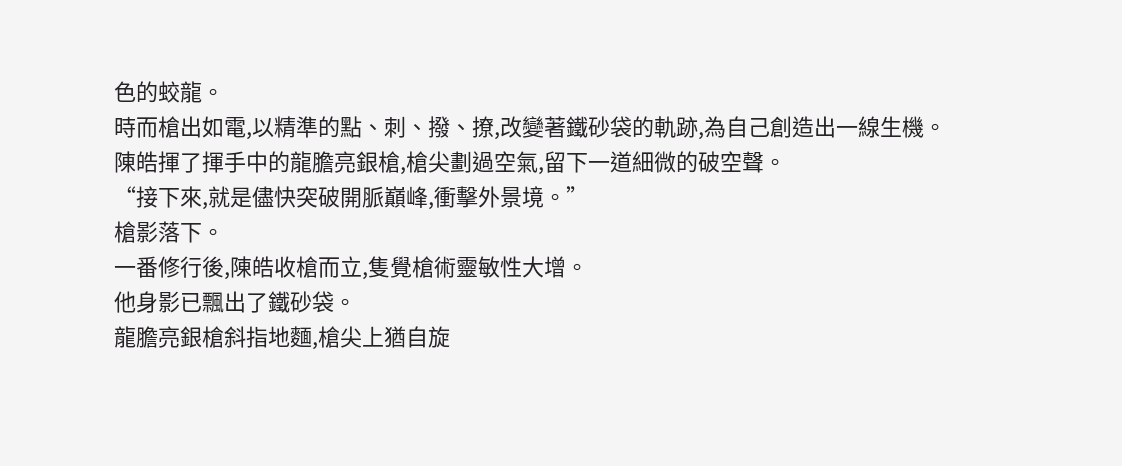色的蛟龍。
時而槍出如電,以精準的點、刺、撥、撩,改變著鐵砂袋的軌跡,為自己創造出一線生機。
陳皓揮了揮手中的龍膽亮銀槍,槍尖劃過空氣,留下一道細微的破空聲。
“接下來,就是儘快突破開脈巔峰,衝擊外景境。”
槍影落下。
一番修行後,陳皓收槍而立,隻覺槍術靈敏性大增。
他身影已飄出了鐵砂袋。
龍膽亮銀槍斜指地麵,槍尖上猶自旋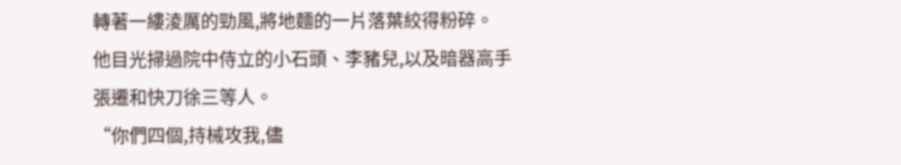轉著一縷淩厲的勁風,將地麵的一片落葉絞得粉碎。
他目光掃過院中侍立的小石頭、李豬兒,以及暗器高手張遷和快刀徐三等人。
“你們四個,持械攻我,儘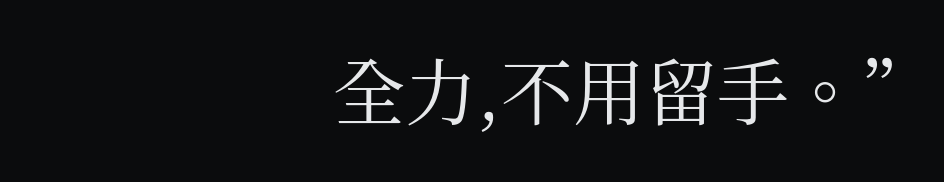全力,不用留手。”